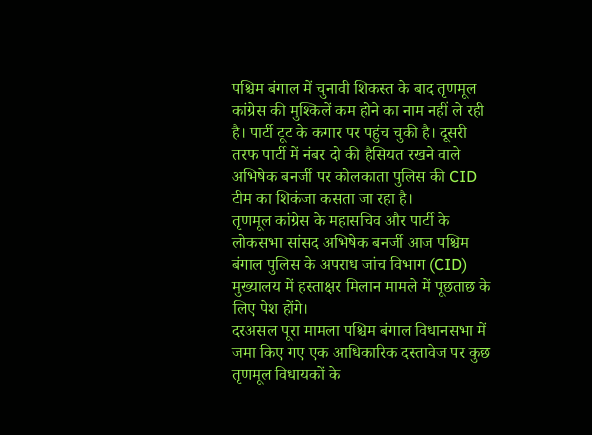पश्चिम बंगाल में चुनावी शिकस्त के बाद तृणमूल कांग्रेस की मुश्किलें कम होने का नाम नहीं ले रही है। पार्टी टूट के कगार पर पहुंच चुकी है। दूसरी तरफ पार्टी में नंबर दो की हैसियत रखने वाले अभिषेक बनर्जी पर कोलकाता पुलिस की CID टीम का शिकंजा कसता जा रहा है।
तृणमूल कांग्रेस के महासचिव और पार्टी के लोकसभा सांसद अभिषेक बनर्जी आज पश्चिम बंगाल पुलिस के अपराध जांच विभाग (CID) मुख्यालय में हस्ताक्षर मिलान मामले में पूछताछ के लिए पेश होंगे।
दरअसल पूरा मामला पश्चिम बंगाल विधानसभा में जमा किए गए एक आधिकारिक दस्तावेज पर कुछ तृणमूल विधायकों के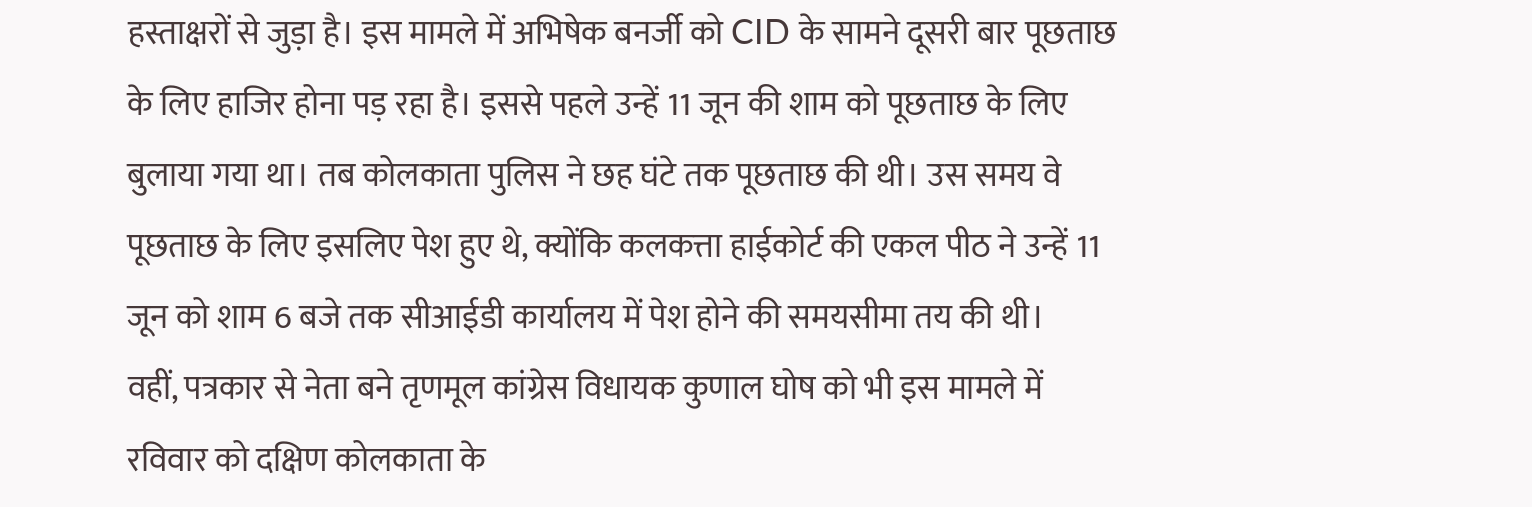हस्ताक्षरों से जुड़ा है। इस मामले में अभिषेक बनर्जी को CID के सामने दूसरी बार पूछताछ के लिए हाजिर होना पड़ रहा है। इससे पहले उन्हें 11 जून की शाम को पूछताछ के लिए बुलाया गया था। तब कोलकाता पुलिस ने छह घंटे तक पूछताछ की थी। उस समय वे पूछताछ के लिए इसलिए पेश हुए थे, क्योंकि कलकत्ता हाईकोर्ट की एकल पीठ ने उन्हें 11 जून को शाम 6 बजे तक सीआईडी कार्यालय में पेश होने की समयसीमा तय की थी।
वहीं, पत्रकार से नेता बने तृणमूल कांग्रेस विधायक कुणाल घोष को भी इस मामले में रविवार को दक्षिण कोलकाता के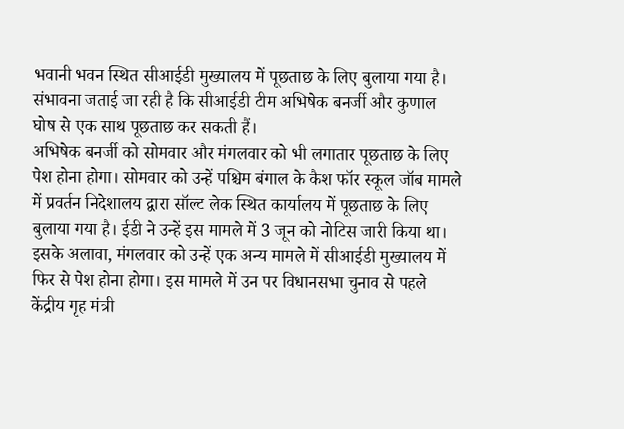भवानी भवन स्थित सीआईडी मुख्यालय में पूछताछ के लिए बुलाया गया है। संभावना जताई जा रही है कि सीआईडी टीम अभिषेक बनर्जी और कुणाल घोष से एक साथ पूछताछ कर सकती हैं।
अभिषेक बनर्जी को सोमवार और मंगलवार को भी लगातार पूछताछ के लिए पेश होना होगा। सोमवार को उन्हें पश्चिम बंगाल के कैश फॉर स्कूल जॉब मामले में प्रवर्तन निदेशालय द्वारा सॉल्ट लेक स्थित कार्यालय में पूछताछ के लिए बुलाया गया है। ईडी ने उन्हें इस मामले में 3 जून को नोटिस जारी किया था।
इसके अलावा, मंगलवार को उन्हें एक अन्य मामले में सीआईडी मुख्यालय में फिर से पेश होना होगा। इस मामले में उन पर विधानसभा चुनाव से पहले केंद्रीय गृह मंत्री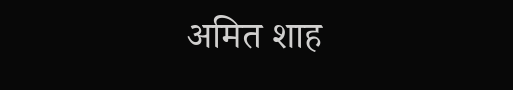अमित शाह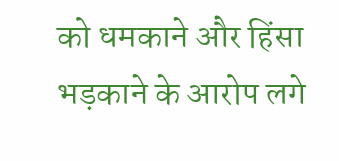को धमकाने और हिंसा भड़काने के आरोप लगे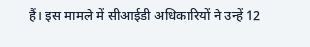हैं। इस मामले में सीआईडी अधिकारियों ने उन्हें 12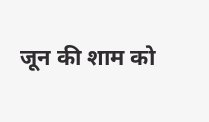जून की शाम को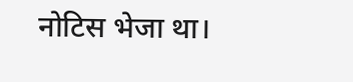नोटिस भेजा था।